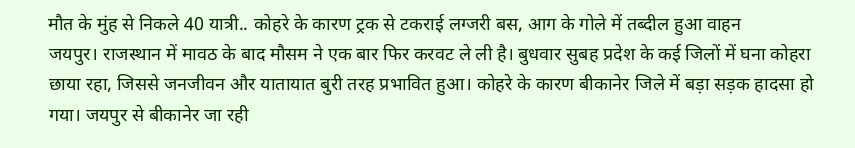मौत के मुंह से निकले 40 यात्री.. कोहरे के कारण ट्रक से टकराई लग्जरी बस, आग के गोले में तब्दील हुआ वाहन
जयपुर। राजस्थान में मावठ के बाद मौसम ने एक बार फिर करवट ले ली है। बुधवार सुबह प्रदेश के कई जिलों में घना कोहरा छाया रहा, जिससे जनजीवन और यातायात बुरी तरह प्रभावित हुआ। कोहरे के कारण बीकानेर जिले में बड़ा सड़क हादसा हो गया। जयपुर से बीकानेर जा रही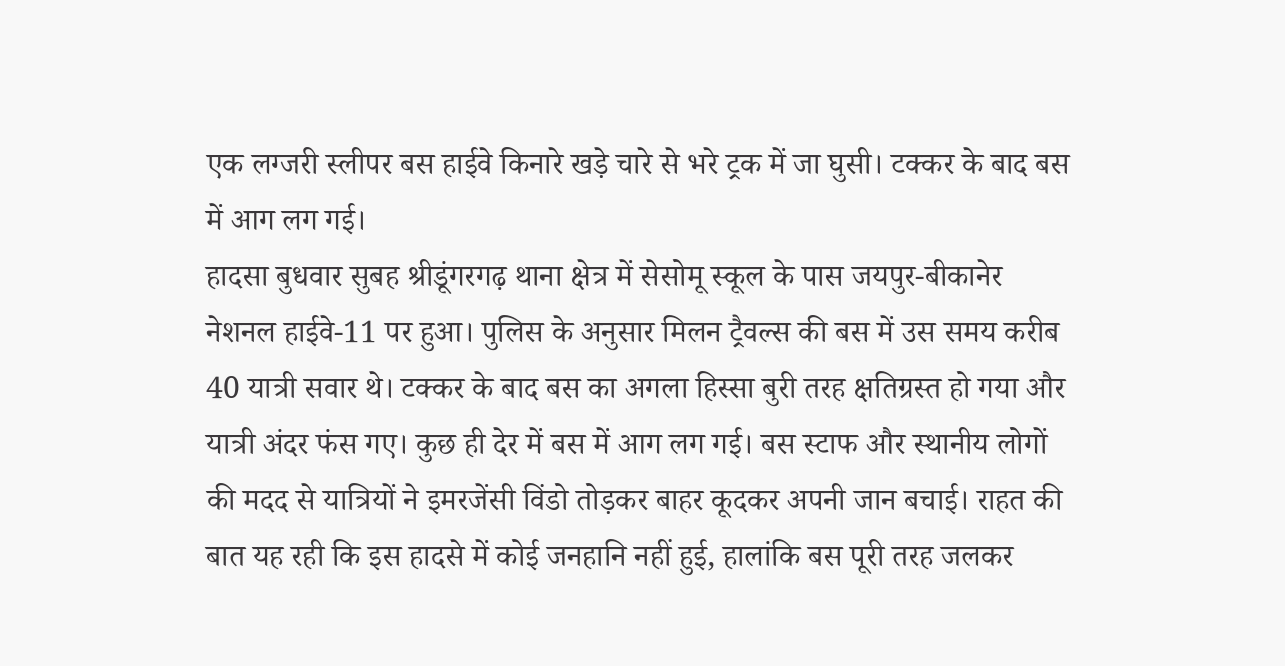एक लग्जरी स्लीपर बस हाईवे किनारे खड़े चारे से भरे ट्रक में जा घुसी। टक्कर के बाद बस में आग लग गई।
हादसा बुधवार सुबह श्रीडूंगरगढ़ थाना क्षेत्र में सेसोमू स्कूल के पास जयपुर-बीकानेर नेशनल हाईवे-11 पर हुआ। पुलिस के अनुसार मिलन ट्रैवल्स की बस में उस समय करीब 40 यात्री सवार थे। टक्कर के बाद बस का अगला हिस्सा बुरी तरह क्षतिग्रस्त हो गया और यात्री अंदर फंस गए। कुछ ही देर में बस में आग लग गई। बस स्टाफ और स्थानीय लोगों की मदद से यात्रियों ने इमरजेंसी विंडो तोड़कर बाहर कूदकर अपनी जान बचाई। राहत की बात यह रही कि इस हादसे में कोई जनहानि नहीं हुई, हालांकि बस पूरी तरह जलकर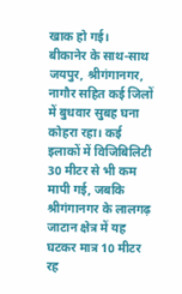खाक हो गई।
बीकानेर के साथ-साथ जयपुर, श्रीगंगानगर, नागौर सहित कई जिलों में बुधवार सुबह घना कोहरा रहा। कई इलाकों में विजिबिलिटी 30 मीटर से भी कम मापी गई, जबकि श्रीगंगानगर के लालगढ़ जाटान क्षेत्र में यह घटकर मात्र 10 मीटर रह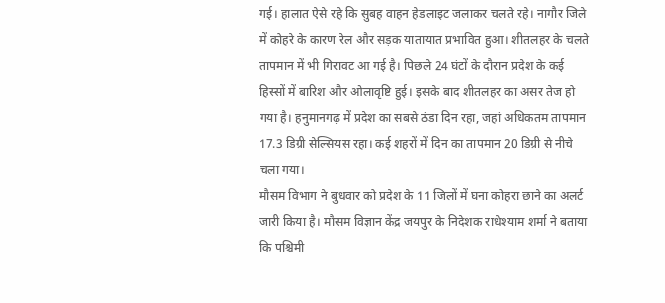गई। हालात ऐसे रहे कि सुबह वाहन हेडलाइट जलाकर चलते रहे। नागौर जिले में कोहरे के कारण रेल और सड़क यातायात प्रभावित हुआ। शीतलहर के चलते तापमान में भी गिरावट आ गई है। पिछले 24 घंटों के दौरान प्रदेश के कई हिस्सों में बारिश और ओलावृष्टि हुई। इसके बाद शीतलहर का असर तेज हो गया है। हनुमानगढ़ में प्रदेश का सबसे ठंडा दिन रहा, जहां अधिकतम तापमान 17.3 डिग्री सेल्सियस रहा। कई शहरों में दिन का तापमान 20 डिग्री से नीचे चला गया।
मौसम विभाग ने बुधवार को प्रदेश के 11 जिलों में घना कोहरा छाने का अलर्ट जारी किया है। मौसम विज्ञान केंद्र जयपुर के निदेशक राधेश्याम शर्मा ने बताया कि पश्चिमी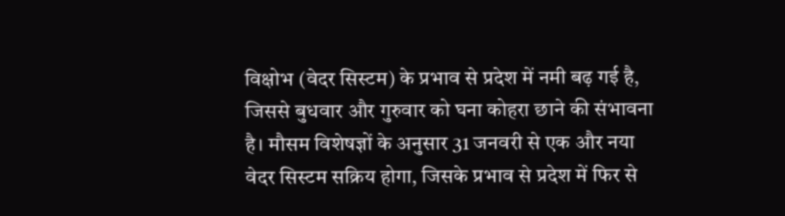विक्षोभ (वेदर सिस्टम) के प्रभाव से प्रदेश में नमी बढ़ गई है, जिससे बुधवार और गुरुवार को घना कोहरा छाने की संभावना है। मौसम विशेषज्ञों के अनुसार 31 जनवरी से एक और नया वेदर सिस्टम सक्रिय होगा, जिसके प्रभाव से प्रदेश में फिर से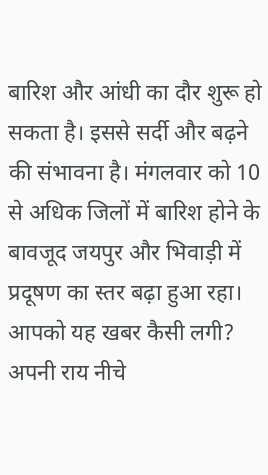बारिश और आंधी का दौर शुरू हो सकता है। इससे सर्दी और बढ़ने की संभावना है। मंगलवार को 10 से अधिक जिलों में बारिश होने के बावजूद जयपुर और भिवाड़ी में प्रदूषण का स्तर बढ़ा हुआ रहा।
आपको यह खबर कैसी लगी? अपनी राय नीचे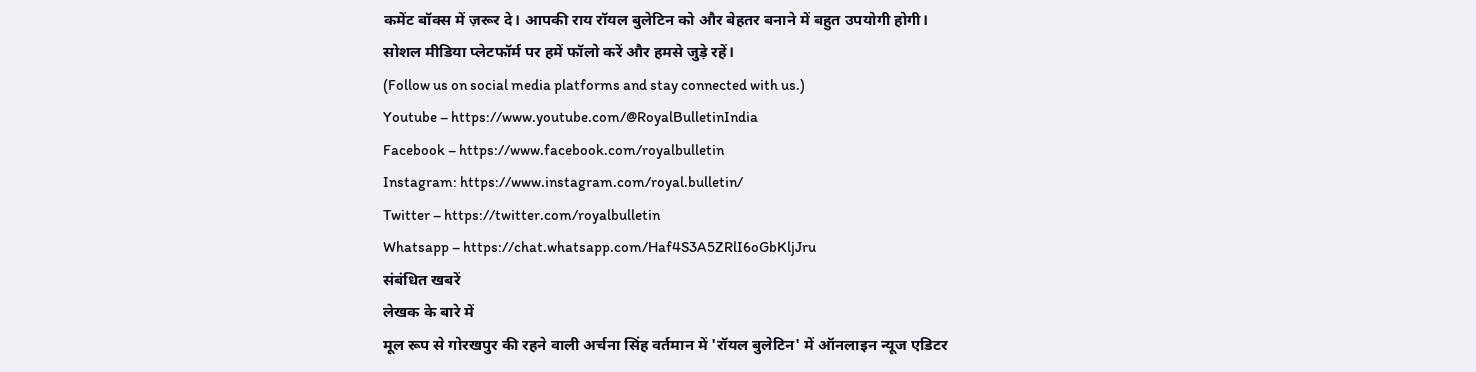कमेंट बॉक्स में ज़रूर दे। आपकी राय रॉयल बुलेटिन को और बेहतर बनाने में बहुत उपयोगी होगी।
सोशल मीडिया प्लेटफॉर्म पर हमें फॉलो करें और हमसे जुड़े रहें।
(Follow us on social media platforms and stay connected with us.)
Youtube – https://www.youtube.com/@RoyalBulletinIndia
Facebook – https://www.facebook.com/royalbulletin
Instagram: https://www.instagram.com/royal.bulletin/
Twitter – https://twitter.com/royalbulletin
Whatsapp – https://chat.whatsapp.com/Haf4S3A5ZRlI6oGbKljJru
संबंधित खबरें
लेखक के बारे में
मूल रूप से गोरखपुर की रहने वाली अर्चना सिंह वर्तमान में 'रॉयल बुलेटिन' में ऑनलाइन न्यूज एडिटर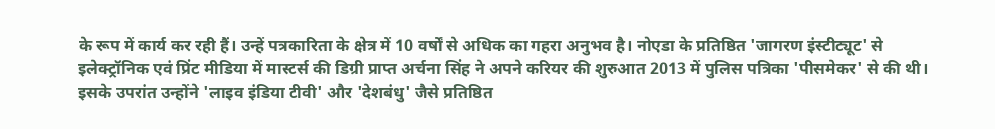के रूप में कार्य कर रही हैं। उन्हें पत्रकारिता के क्षेत्र में 10 वर्षों से अधिक का गहरा अनुभव है। नोएडा के प्रतिष्ठित 'जागरण इंस्टीट्यूट' से इलेक्ट्रॉनिक एवं प्रिंट मीडिया में मास्टर्स की डिग्री प्राप्त अर्चना सिंह ने अपने करियर की शुरुआत 2013 में पुलिस पत्रिका 'पीसमेकर' से की थी। इसके उपरांत उन्होंने 'लाइव इंडिया टीवी' और 'देशबंधु' जैसे प्रतिष्ठित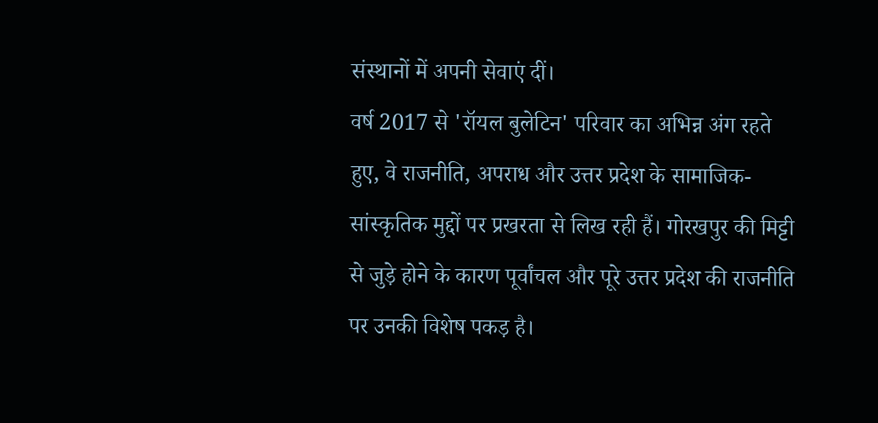संस्थानों में अपनी सेवाएं दीं।
वर्ष 2017 से 'रॉयल बुलेटिन' परिवार का अभिन्न अंग रहते हुए, वे राजनीति, अपराध और उत्तर प्रदेश के सामाजिक-सांस्कृतिक मुद्दों पर प्रखरता से लिख रही हैं। गोरखपुर की मिट्टी से जुड़े होने के कारण पूर्वांचल और पूरे उत्तर प्रदेश की राजनीति पर उनकी विशेष पकड़ है।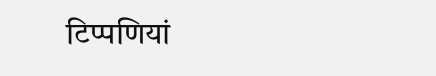टिप्पणियां